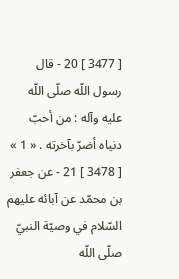[ 3477 ] 20 - قال رسول اللّه صلّى اللّه عليه وآله : من أحبّ دنياه أضرّ بآخرته . « 1 »
[ 3478 ] 21 - عن جعفر بن محمّد عن آبائه عليهم السّلام في وصيّة النبيّ صلّى اللّه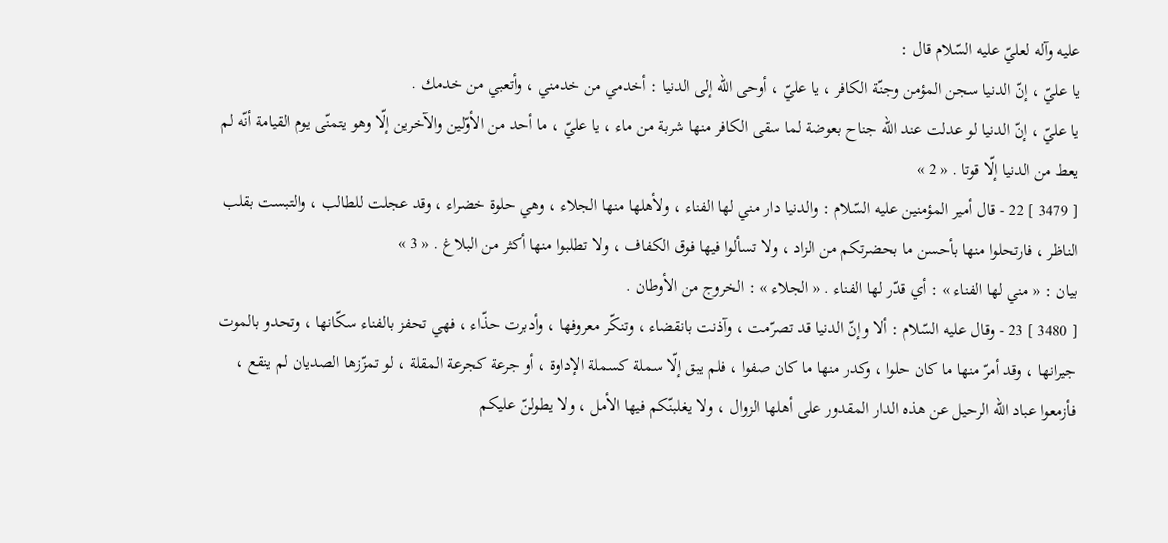عليه وآله لعليّ عليه السّلام قال :
يا عليّ ، إنّ الدنيا سجن المؤمن وجنّة الكافر ، يا عليّ ، أوحى اللّه إلى الدنيا : أخدمي من خدمني ، وأتعبي من خدمك .
يا عليّ ، إنّ الدنيا لو عدلت عند اللّه جناح بعوضة لما سقى الكافر منها شربة من ماء ، يا عليّ ، ما أحد من الأوّلين والآخرين إلّا وهو يتمنّى يوم القيامة أنّه لم يعط من الدنيا إلّا قوتا . « 2 »
[ 3479 ] 22 - قال أمير المؤمنين عليه السّلام : والدنيا دار مني لها الفناء ، ولأهلها منها الجلاء ، وهي حلوة خضراء ، وقد عجلت للطالب ، والتبست بقلب الناظر ، فارتحلوا منها بأحسن ما بحضرتكم من الزاد ، ولا تسألوا فيها فوق الكفاف ، ولا تطلبوا منها أكثر من البلاغ . « 3 »
بيان : « مني لها الفناء » : أي قدّر لها الفناء . « الجلاء » : الخروج من الأوطان .
[ 3480 ] 23 - وقال عليه السّلام : ألا وإنّ الدنيا قد تصرّمت ، وآذنت بانقضاء ، وتنكّر معروفها ، وأدبرت حذّاء ، فهي تحفز بالفناء سكّانها ، وتحدو بالموت جيرانها ، وقد أمرّ منها ما كان حلوا ، وكدر منها ما كان صفوا ، فلم يبق إلّا سملة كسملة الإداوة ، أو جرعة كجرعة المقلة ، لو تمزّزها الصديان لم ينقع ، فأزمعوا عباد اللّه الرحيل عن هذه الدار المقدور على أهلها الزوال ، ولا يغلبنّكم فيها الأمل ، ولا يطولنّ عليكم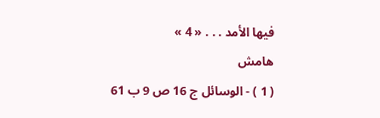فيها الأمد . . . « 4 »
هامش
( 1 ) - الوسائل ج 16 ص 9 ب 61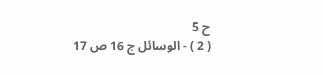ح 5
( 2 ) - الوسائل ج 16 ص 17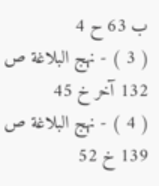ب 63 ح 4
( 3 ) - نهج البلاغة ص 132 آخر خ 45
( 4 ) - نهج البلاغة ص 139 خ 52